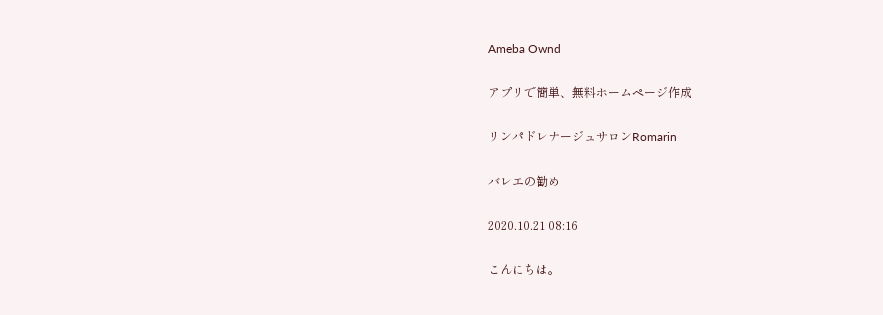Ameba Ownd

アプリで簡単、無料ホームページ作成

リンパドレナージュサロンRomarin

バレエの勧め

2020.10.21 08:16

こんにちは。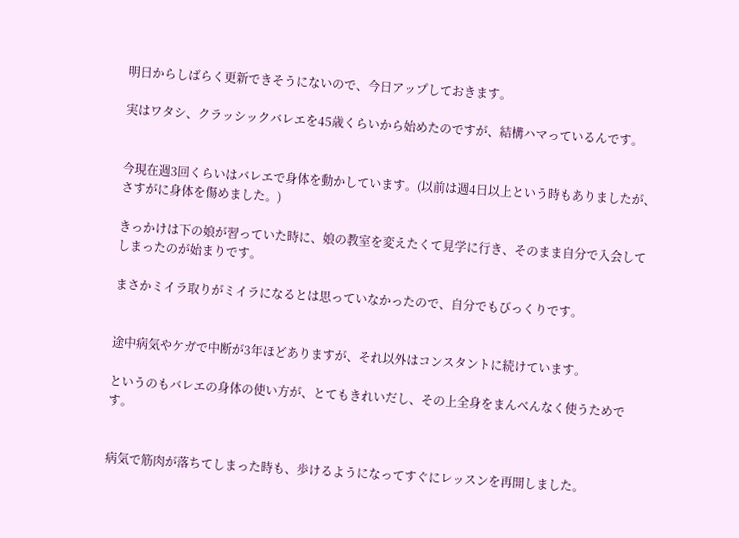明日からしばらく更新できそうにないので、今日アップしておきます。

実はワタシ、クラッシックバレエを45歳くらいから始めたのですが、結構ハマっているんです。


今現在週3回くらいはバレエで身体を動かしています。(以前は週4日以上という時もありましたが、さすがに身体を傷めました。)

きっかけは下の娘が習っていた時に、娘の教室を変えたくて見学に行き、そのまま自分で入会してしまったのが始まりです。

まさかミイラ取りがミイラになるとは思っていなかったので、自分でもびっくりです。


途中病気やケガで中断が3年ほどありますが、それ以外はコンスタントに続けています。

というのもバレエの身体の使い方が、とてもきれいだし、その上全身をまんべんなく使うためです。


病気で筋肉が落ちてしまった時も、歩けるようになってすぐにレッスンを再開しました。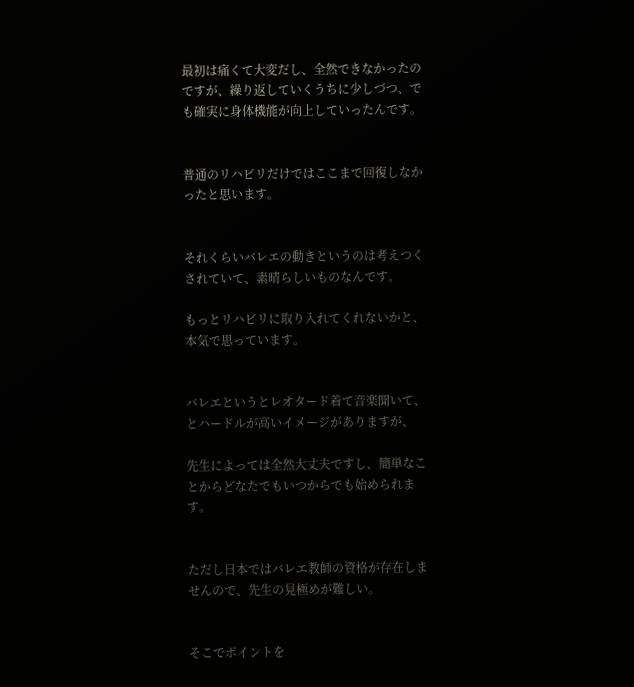最初は痛くて大変だし、全然できなかったのですが、繰り返していくうちに少しづつ、でも確実に身体機能が向上していったんです。


普通のリハビリだけではここまで回復しなかったと思います。


それくらいバレエの動きというのは考えつくされていて、素晴らしいものなんです。

もっとリハビリに取り入れてくれないかと、本気で思っています。


バレエというとレオタード着て音楽聞いて、とハードルが高いイメージがありますが、

先生によっては全然大丈夫ですし、簡単なことからどなたでもいつからでも始められます。


ただし日本ではバレエ教師の資格が存在しませんので、先生の見極めが難しい。


そこでポイントを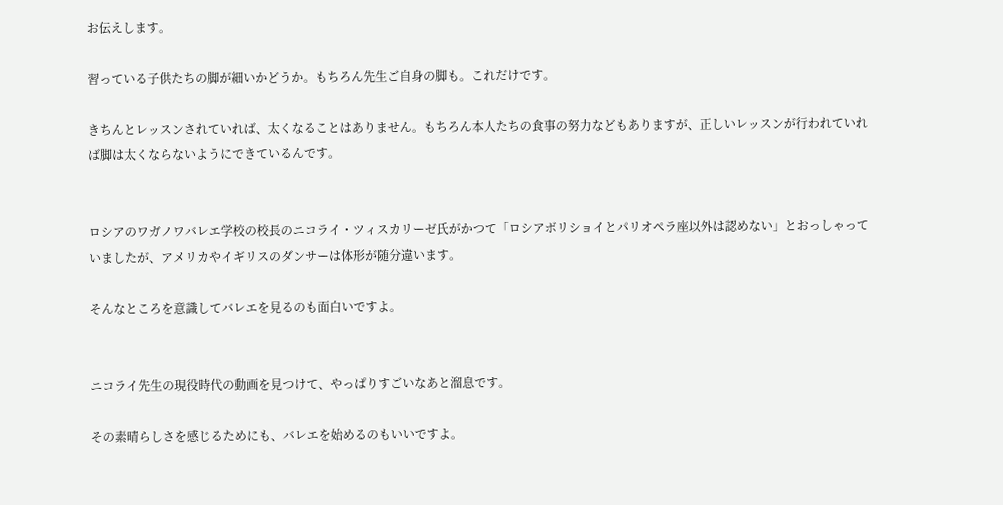お伝えします。

習っている子供たちの脚が細いかどうか。もちろん先生ご自身の脚も。これだけです。

きちんとレッスンされていれば、太くなることはありません。もちろん本人たちの食事の努力などもありますが、正しいレッスンが行われていれば脚は太くならないようにできているんです。


ロシアのワガノワバレエ学校の校長のニコライ・ツィスカリーゼ氏がかつて「ロシアボリショイとパリオペラ座以外は認めない」とおっしゃっていましたが、アメリカやイギリスのダンサーは体形が随分違います。

そんなところを意識してバレエを見るのも面白いですよ。


ニコライ先生の現役時代の動画を見つけて、やっぱりすごいなあと溜息です。

その素晴らしさを感じるためにも、バレエを始めるのもいいですよ。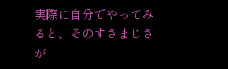実際に自分でやってみると、そのすさまじさが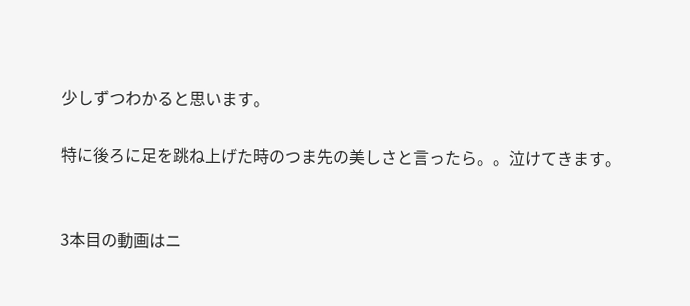少しずつわかると思います。

特に後ろに足を跳ね上げた時のつま先の美しさと言ったら。。泣けてきます。


3本目の動画はニ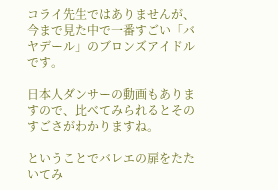コライ先生ではありませんが、今まで見た中で一番すごい「バヤデール」のブロンズアイドルです。

日本人ダンサーの動画もありますので、比べてみられるとそのすごさがわかりますね。

ということでバレエの扉をたたいてみ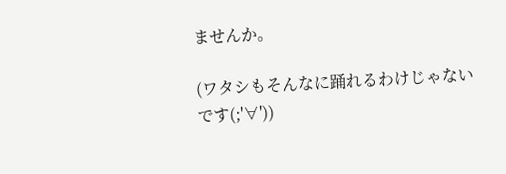ませんか。

(ワタシもそんなに踊れるわけじゃないです(;'∀'))